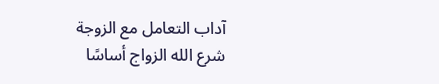آداب التعامل مع الزوجة
شرع الله الزواج أساسًا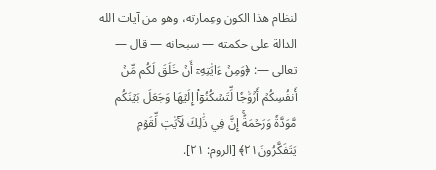لنظام هذا الكون وعِمارته، وهو من آيات الله الدالة على حكمته — سبحانه — قال — تعالى —: ﴿وَمِنۡ ءَايَٰتِهِۦٓ أَنۡ خَلَقَ لَكُم مِّنۡ أَنفُسِكُمۡ أَزۡوَٰجٗا لِّتَسۡكُنُوٓاْ إِلَيۡهَا وَجَعَلَ بَيۡنَكُم مَّوَدَّةٗ وَرَحۡمَةًۚ إِنَّ فِي ذَٰلِكَ لَأٓيَٰتٖ لِّقَوۡمٖ يَتَفَكَّرُونَ٢١﴾ [الروم: ٢١].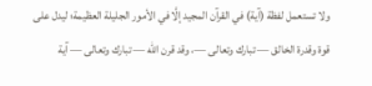ولا تستعمل لفظة (آية) في القرآن المجيد إلَّا في الأمور الجليلة العظيمة؛ ليدل على قوة وقدرة الخالق — تبارك وتعالى —، وقد قرن الله — تبارك وتعالى — آية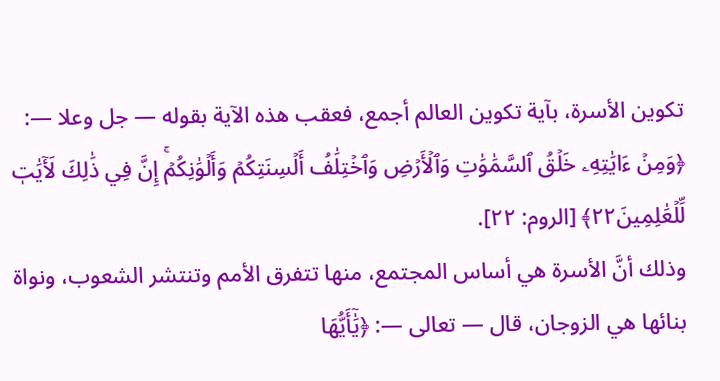تكوين الأسرة، بآية تكوين العالم أجمع، فعقب هذه الآية بقوله — جل وعلا —: ﴿وَمِنۡ ءَايَٰتِهِۦ خَلۡقُ ٱلسَّمَٰوَٰتِ وَٱلۡأَرۡضِ وَٱخۡتِلَٰفُ أَلۡسِنَتِكُمۡ وَأَلۡوَٰنِكُمۡۚ إِنَّ فِي ذَٰلِكَ لَأٓيَٰتٖ لِّلۡعَٰلِمِينَ٢٢﴾ [الروم: ٢٢].
وذلك أنَّ الأسرة هي أساس المجتمع، منها تتفرق الأمم وتنتشر الشعوب، ونواة بنائها هي الزوجان، قال — تعالى —: ﴿يَٰٓأَيُّهَا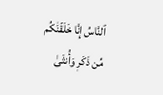ٱلنَّاسُ إِنَّا خَلَقۡنَٰكُم مِّن ذَكَرٖ وَأُنثَىٰ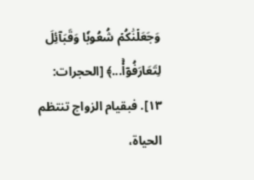وَجَعَلۡنَٰكُمۡ شُعُوبٗا وَقَبَآئِلَ لِتَعَارَفُوٓاْۚ...﴾ [الحجرات: ١٣]. فبقيام الزواج تنتظم الحياة،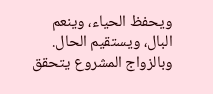ويحفظ الحياء، وينعم البال، ويستقيم الحال. وبالزواج المشروع يتحقق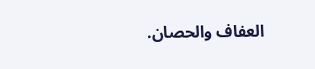العفاف والحصان.